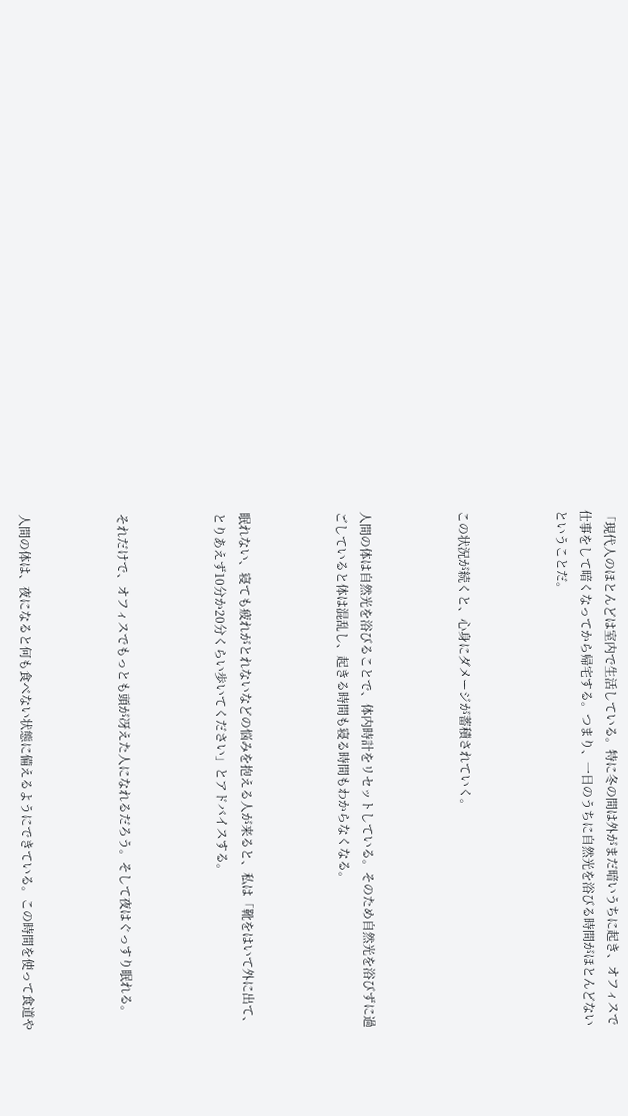「現代人のほとんどは室内で生活している。特に冬の間は外がまだ暗いうちに起き、オフィスで仕事をして暗くなってから帰宅する。つまり、一日のうちに自然光を浴びる時間がほとんどないということだ。



この状況が続くと、心身にダメージが蓄積されていく。



人間の体は自然光を浴びることで、体内時計をリセットしている。そのため自然光を浴びずに過ごしていると体は混乱し、起きる時間も寝る時間もわからなくなる。



眠れない、寝ても疲れがとれないなどの悩みを抱える人が来ると、私は「靴をはいて外に出て、とりあえず10分か20分くらい歩いてください」とアドバイスする。



それだけで、オフィスでもっとも頭が冴えた人になれるだろう。そして夜はぐっすり眠れる。



人間の体は、夜になると何も食べない状態に備えるようにできている。この時間を使って食道や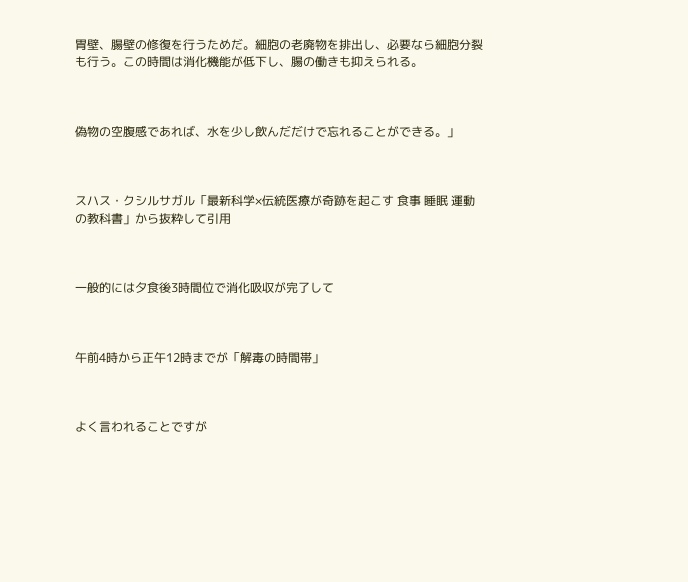胃壁、腸壁の修復を行うためだ。細胞の老廃物を排出し、必要なら細胞分裂も行う。この時間は消化機能が低下し、腸の働きも抑えられる。



偽物の空腹感であれば、水を少し飲んだだけで忘れることができる。」



スハス・クシルサガル「最新科学×伝統医療が奇跡を起こす 食事 睡眠 運動の教科書」から抜粋して引用



一般的には夕食後3時間位で消化吸収が完了して



午前4時から正午12時までが「解毒の時間帯」



よく言われることですが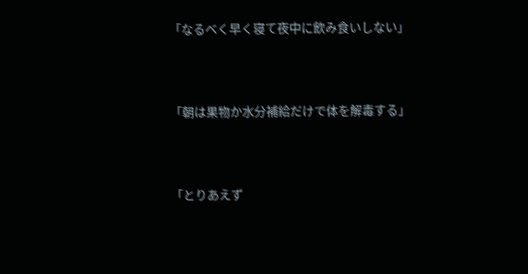「なるべく早く寝て夜中に飲み食いしない」



「朝は果物か水分補給だけで体を解毒する」



「とりあえず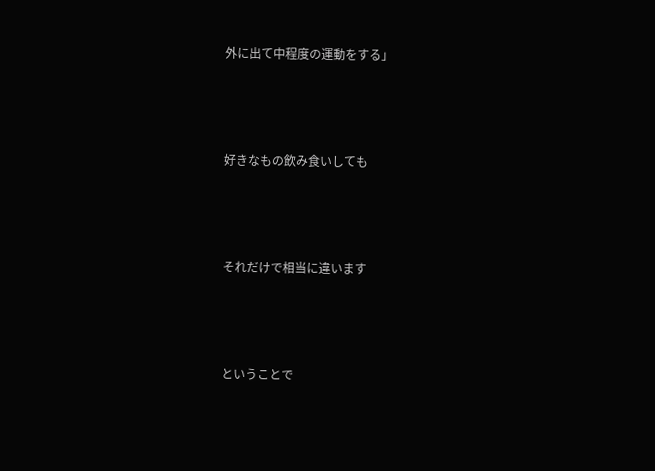外に出て中程度の運動をする」



好きなもの飲み食いしても



それだけで相当に違います



ということで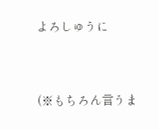よろしゅうに



(※もちろん言うま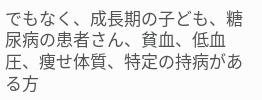でもなく、成長期の子ども、糖尿病の患者さん、貧血、低血圧、痩せ体質、特定の持病がある方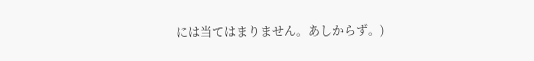には当てはまりません。あしからず。)